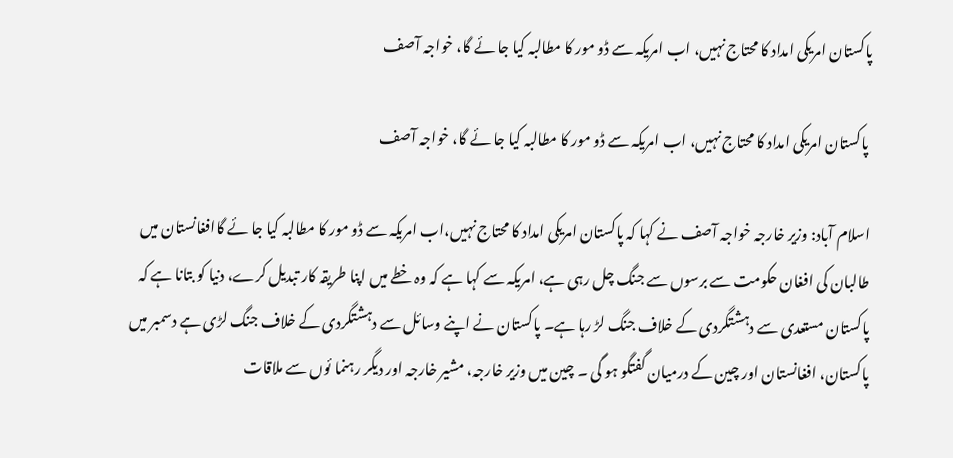پاکستان امریکی امداد کا محتاج نہیں، اب امریکہ سے ڈو مور کا مطالبہ کیا جا ئے گا، خواجہ آصف

 پاکستان امریکی امداد کا محتاج نہیں، اب امریکہ سے ڈو مور کا مطالبہ کیا جا ئے گا، خواجہ آصف

اسلام آباد: وزیر خارجہ خواجہ آصف نے کہا کہ پاکستان امریکی امداد کا محتاج نہیں،اب امریکہ سے ڈو مور کا مطالبہ کیا جا ئے گاافغانستان میں طالبان کی افغان حکومت سے برسوں سے جنگ چل رہی ہے، امریکہ سے کہا ہے کہ وہ خطے میں اپنا طریقہ کار تبدیل کرے، دنیا کو بتانا ہے کہ پاکستان مستعدی سے دہشتگردی کے خلاف جنگ لڑ رہا ہے۔ پاکستان نے اپنے وسائل سے دہشتگردی کے خلاف جنگ لڑی ہے دسمبر میں پاکستان، افغانستان اور چین کے درمیان گفتگو ہو گی ۔ چین میں وزیر خارجہ، مشیر خارجہ اور دیگر رہنما ئوں سے ملاقات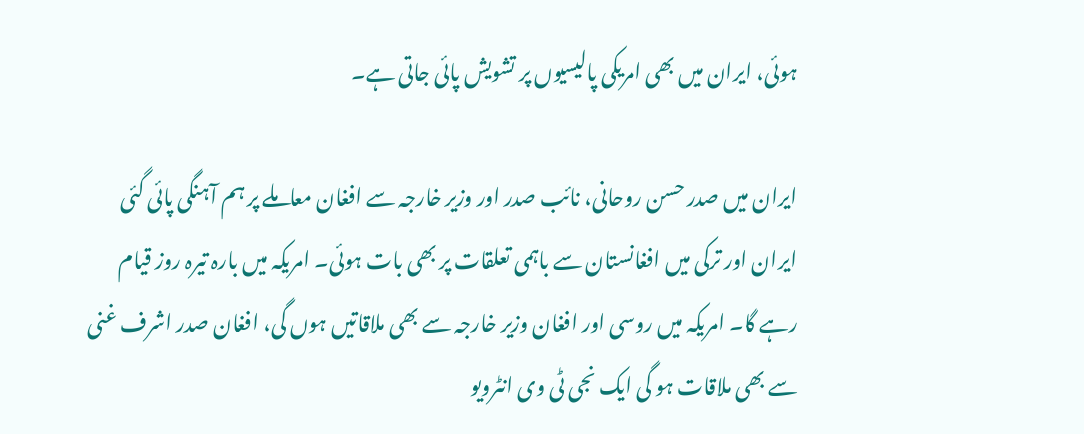ہوئی، ایران میں بھی امریکی پالیسیوں پر تشویش پائی جاتی ہے۔

ایران میں صدر حسن روحانی، نائب صدر اور وزیر خارجہ سے افغان معاملے پر ہم آہنگی پائی گئی ایران اور ترکی میں افغانستان سے باہمی تعلقات پر بھی بات ہوئی۔ امریکہ میں بارہ تیرہ روز قیام رہے گا۔ امریکہ میں روسی اور افغان وزیر خارجہ سے بھی ملاقاتیں ہوں گی، افغان صدر اشرف غنی سے بھی ملاقات ہو گی ایک نجی ٹی وی انٹرویو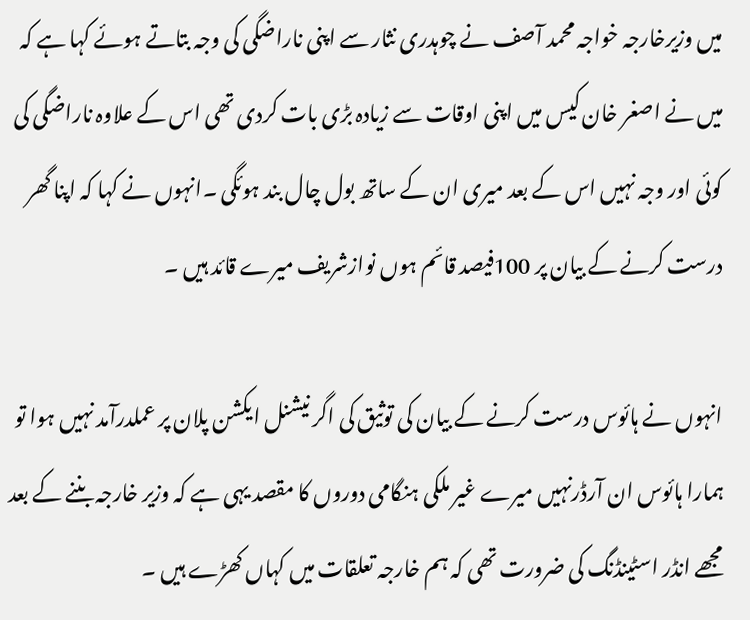میں وزیرخارجہ خواجہ محمد آصف نے چوہدری نثار سے اپنی ناراضگی کی وجہ بتاتے ہوئے کہا ہے کہ میں نے اصغر خان کیس میں اپنی اوقات سے زیادہ بڑی بات کردی تھی اس کے علاوہ ناراضگی کی کوئی اور وجہ نہیں اس کے بعد میری ان کے ساتھ بول چال بند ہوئگی ۔انہوں نے کہا کہ اپنا گھر درست کرنے کے بیان پر 100فیصد قائم ہوں نوازشریف میرے قائد ہیں ۔

انہوں نے ہائوس درست کرنے کے بیان کی توثیق کی اگر نیشنل ایکشن پلان پر عملدرآمد نہیں ہوا تو ہمارا ہائوس ان آرڈرنہیں میرے غیر ملکی ہنگامی دوروں کا مقصد یہی ہے کہ وزیر خارجہ بننے کے بعد مجھے انڈر اسٹینڈنگ کی ضرورت تھی کہ ہم خارجہ تعلقات میں کہاں کھڑے ہیں ۔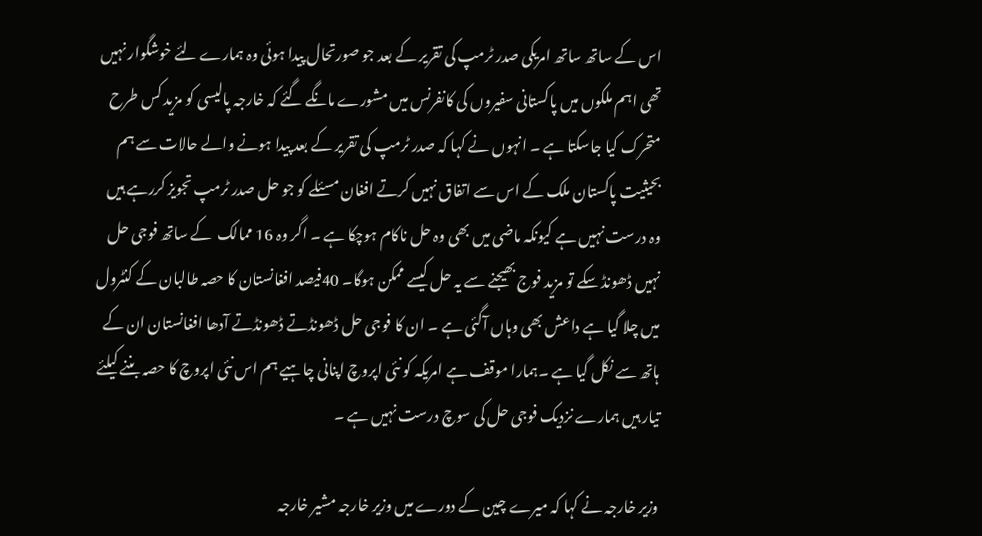اس کے ساتھ ساتھ امریکی صدر ٹرمپ کی تقریر کے بعد جو صورتحال پیدا ہوئی وہ ہمارے لئے خوشگوار نہیں تھی اہم ملکوں میں پاکستانی سفیروں کی کانفرنس میں مشورے مانگے گئے کہ خارجہ پالیسی کو مزید کس طرح متحرک کیا جاسکتا ہے ۔ انہوں نے کہا کہ صدر ٹرمپ کی تقریر کے بعد پیدا ہونے والے حالات سے ہم بحیثیت پاکستان ملک کے اس سے اتفاق نہیں کرتے افغان مسئلے کو جو حل صدر ٹرمپ تجویز کررہے ہیں وہ درست نہیں ہے کیونکہ ماضی میں بھی وہ حل ناکام ہوچکا ہے ۔ اگر وہ 16 ممالک  کے ساتھ فوجی حل نہیں ڈھونڈ سکے تو مزید فوج بھیجنے سے یہ حل کیسے ممکن ہوگا۔ 40فیصد افغانستان کا حصہ طالبان کے کنٹرول میں چلا گیا ہے داعش بھی وہاں آگئی ہے ۔ ان کا فوجی حل ڈھونڈتے ڈھونڈتے آدھا افغانستان ان کے ہاتھ سے نکل گیا ہے ۔ہمارا موقف ہے امریکہ کو نئی اپروچ اپنانی چاہیے ہم اس نئی اپروچ کا حصہ بننے کیلئے تیار ہیں ہمارے نزدیک فوجی حل کی سوچ درست نہیں ہے ۔

وزیر خارجہ نے کہا کہ میرے چین کے دورے میں وزیر خارجہ مشیر خارجہ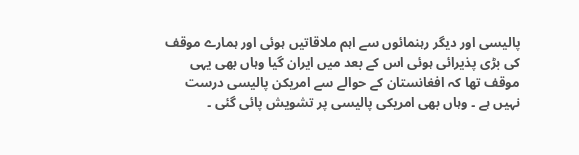پالیسی اور دیگر رہنمائوں سے اہم ملاقاتیں ہوئی اور ہمارے موقف کی بڑی پذیرائی ہوئی اس کے بعد میں ایران گیا وہاں بھی یہی موقف تھا کہ افغانستان کے حوالے سے امریکن پالیسی درست نہیں ہے ۔ وہاں بھی امریکی پالیسی پر تشویش پائی گئی ۔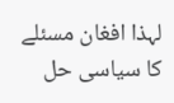لہذا افغان مسئلے کا سیاسی حل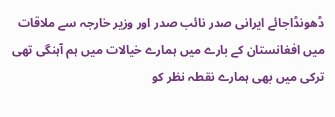ڈھونڈاجائے ایرانی صدر نائب صدر اور وزیر خارجہ سے ملاقات میں افغانستان کے بارے میں ہمارے خیالات میں ہم آہنگی تھی ترکی میں بھی ہمارے نقطہ نظر کو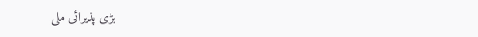بڑی پذیرائی ملی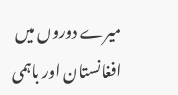میرے دوروں میں افغانستان اور باہمی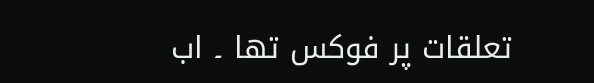تعلقات پر فوکس تھا ۔ اب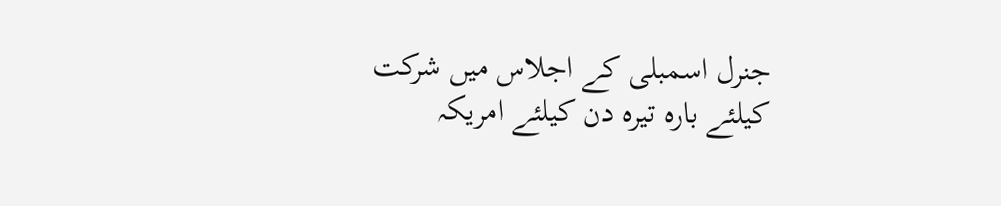جنرل اسمبلی کے اجلاس میں شرکت کیلئے بارہ تیرہ دن کیلئے امریکہ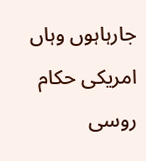جارہاہوں وہاں امریکی حکام روسی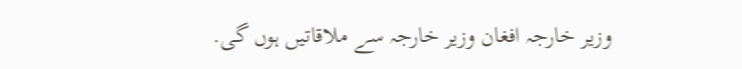وزیر خارجہ افغان وزیر خارجہ سے ملاقاتیں ہوں گی.